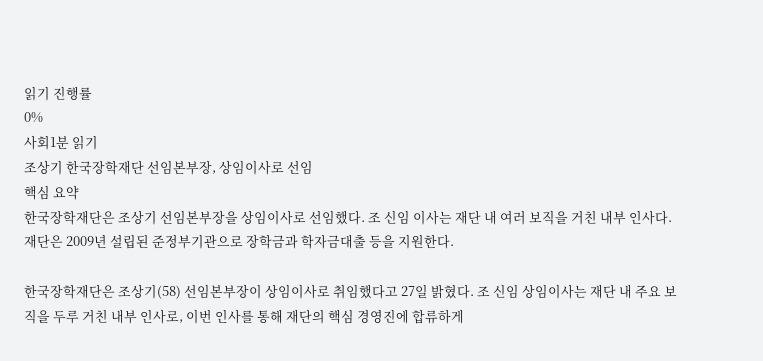읽기 진행률
0%
사회1분 읽기
조상기 한국장학재단 선임본부장, 상임이사로 선임
핵심 요약
한국장학재단은 조상기 선임본부장을 상임이사로 선임했다. 조 신임 이사는 재단 내 여러 보직을 거친 내부 인사다. 재단은 2009년 설립된 준정부기관으로 장학금과 학자금대출 등을 지원한다.

한국장학재단은 조상기(58) 선임본부장이 상임이사로 취임했다고 27일 밝혔다. 조 신임 상임이사는 재단 내 주요 보직을 두루 거친 내부 인사로, 이번 인사를 통해 재단의 핵심 경영진에 합류하게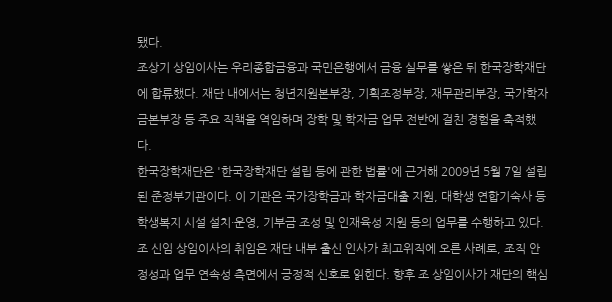됐다.
조상기 상임이사는 우리종합금융과 국민은행에서 금융 실무를 쌓은 뒤 한국장학재단에 합류했다. 재단 내에서는 청년지원본부장, 기획조정부장, 재무관리부장, 국가학자금본부장 등 주요 직책을 역임하며 장학 및 학자금 업무 전반에 걸친 경험을 축적했다.
한국장학재단은 '한국장학재단 설립 등에 관한 법률'에 근거해 2009년 5월 7일 설립된 준정부기관이다. 이 기관은 국가장학금과 학자금대출 지원, 대학생 연합기숙사 등 학생복지 시설 설치·운영, 기부금 조성 및 인재육성 지원 등의 업무를 수행하고 있다.
조 신임 상임이사의 취임은 재단 내부 출신 인사가 최고위직에 오른 사례로, 조직 안정성과 업무 연속성 측면에서 긍정적 신호로 읽힌다. 향후 조 상임이사가 재단의 핵심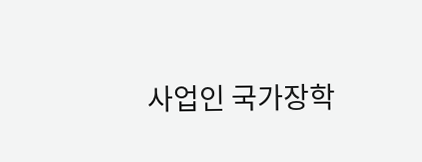사업인 국가장학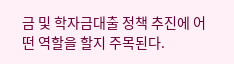금 및 학자금대출 정책 추진에 어떤 역할을 할지 주목된다.